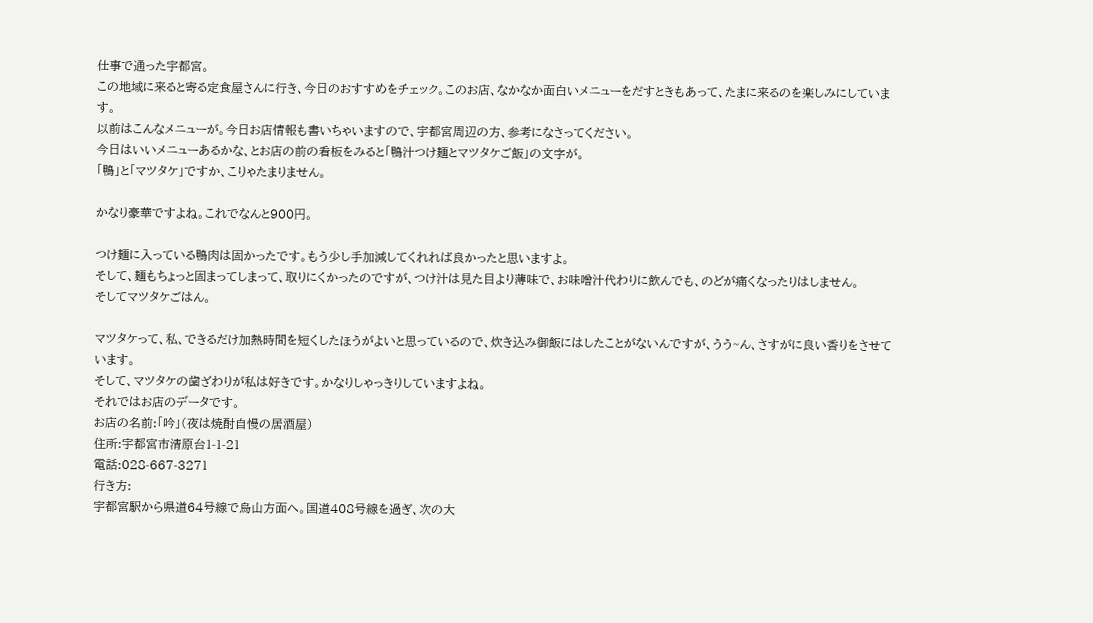仕事で通った宇都宮。
この地域に来ると寄る定食屋さんに行き、今日のおすすめをチェック。このお店、なかなか面白いメニューをだすときもあって、たまに来るのを楽しみにしています。
以前はこんなメニューが。今日お店情報も書いちゃいますので、宇都宮周辺の方、参考になさってください。
今日はいいメニューあるかな、とお店の前の看板をみると「鴨汁つけ麺とマツタケご飯」の文字が。
「鴨」と「マツタケ」ですか、こりゃたまりません。

かなり豪華ですよね。これでなんと900円。

つけ麺に入っている鴨肉は固かったです。もう少し手加減してくれれば良かったと思いますよ。
そして、麺もちょっと固まってしまって、取りにくかったのですが、つけ汁は見た目より薄味で、お味噌汁代わりに飲んでも、のどが痛くなったりはしません。
そしてマツタケごはん。

マツタケって、私、できるだけ加熱時間を短くしたほうがよいと思っているので、炊き込み御飯にはしたことがないんですが、うう~ん、さすがに良い香りをさせています。
そして、マツタケの歯ざわりが私は好きです。かなりしゃっきりしていますよね。
それではお店のデータです。
お店の名前:「吟」(夜は焼酎自慢の居酒屋)
住所:宇都宮市清原台1-1-21
電話:028-667-3271
行き方:
宇都宮駅から県道64号線で烏山方面へ。国道408号線を過ぎ、次の大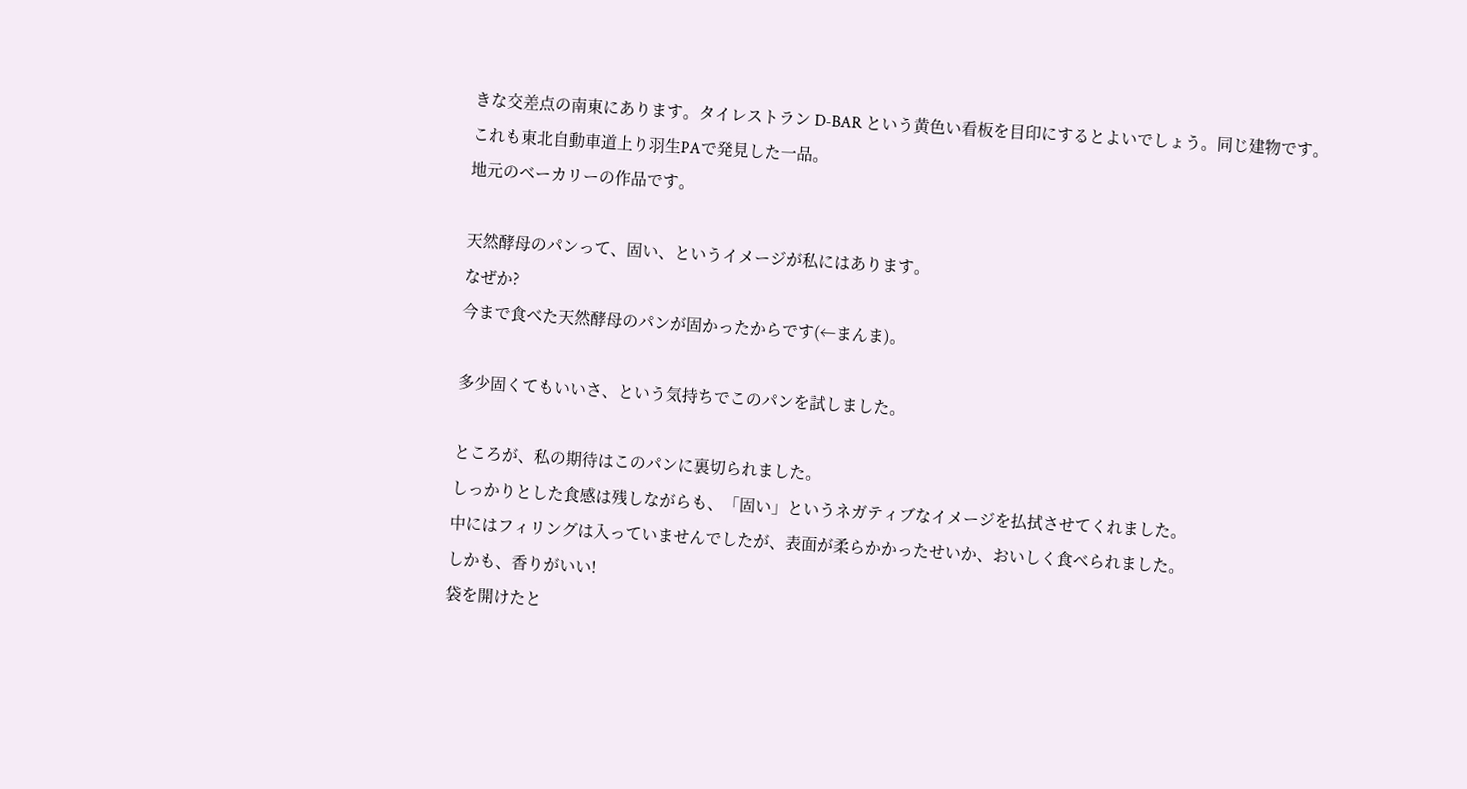きな交差点の南東にあります。タイレストラン D-BAR という黄色い看板を目印にするとよいでしょう。同じ建物です。
これも東北自動車道上り羽生PAで発見した一品。
地元のベーカリーの作品です。

天然酵母のパンって、固い、というイメージが私にはあります。
なぜか?
今まで食べた天然酵母のパンが固かったからです(←まんま)。

多少固くてもいいさ、という気持ちでこのパンを試しました。

ところが、私の期待はこのパンに裏切られました。
しっかりとした食感は残しながらも、「固い」というネガティブなイメージを払拭させてくれました。
中にはフィリングは入っていませんでしたが、表面が柔らかかったせいか、おいしく食べられました。
しかも、香りがいい!
袋を開けたと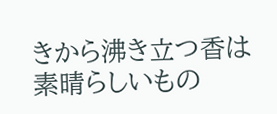きから沸き立つ香は素晴らしいもの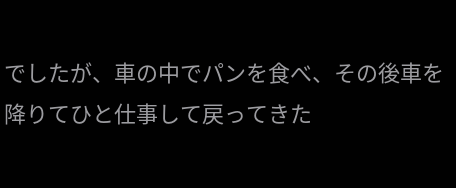でしたが、車の中でパンを食べ、その後車を降りてひと仕事して戻ってきた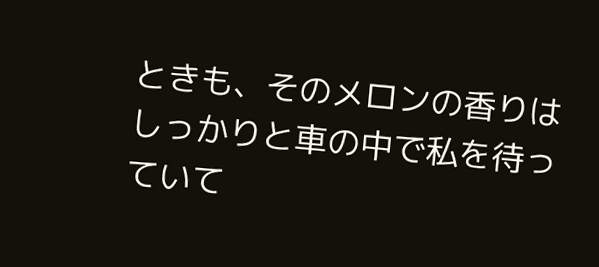ときも、そのメロンの香りはしっかりと車の中で私を待っていて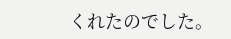くれたのでした。